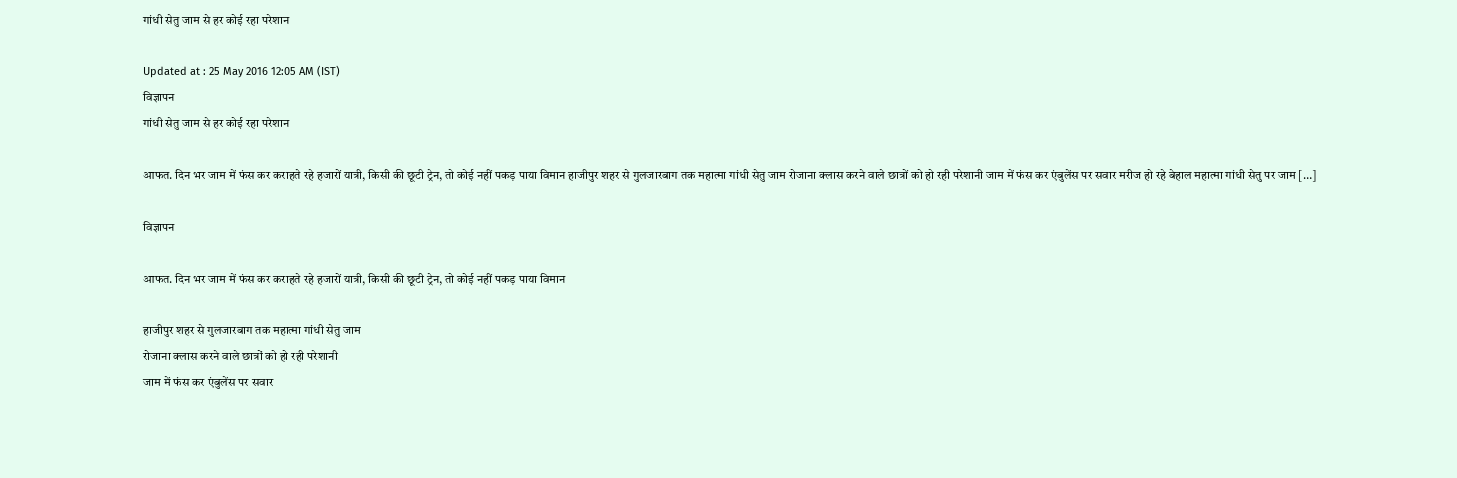गांधी सेतु जाम से हर कोई रहा परेशान

Updated at : 25 May 2016 12:05 AM (IST)
विज्ञापन
गांधी सेतु जाम से हर कोई रहा परेशान

आफत. दिन भर जाम में फंस कर कराहते रहे हजारों यात्री, किसी की छूटी ट्रेन, तो कोई नहीं पकड़ पाया विमान हाजीपुर शहर से गुलजारबाग तक महात्मा गांधी सेतु जाम रोजाना क्लास करने वाले छात्रों को हो रही परेशानी जाम में फंस कर एंबुलेंस पर सवार मरीज हो रहे बेहाल महात्मा गांधी सेतु पर जाम […]

विज्ञापन

आफत. दिन भर जाम में फंस कर कराहते रहे हजारों यात्री, किसी की छूटी ट्रेन, तो कोई नहीं पकड़ पाया विमान

हाजीपुर शहर से गुलजारबाग तक महात्मा गांधी सेतु जाम
रोजाना क्लास करने वाले छात्रों को हो रही परेशानी
जाम में फंस कर एंबुलेंस पर सवार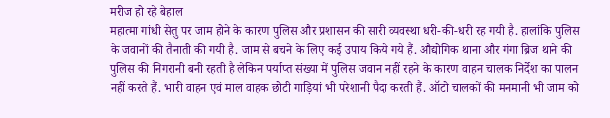मरीज हो रहे बेहाल
महात्मा गांधी सेतु पर जाम होने के कारण पुलिस और प्रशासन की सारी व्यवस्था धरी-की-धरी रह गयी है. हालांकि पुलिस के जवानों की तैनाती की गयी है. जाम से बचने के लिए कई उपाय किये गये हैं. औद्योगिक थाना और गंगा ब्रिज थाने की पुलिस की निगरानी बनी रहती है लेकिन पर्याप्त संख्या में पुलिस जवान नहीं रहने के कारण वाहन चालक निर्देश का पालन नहीं करते हैं. भारी वाहन एवं माल वाहक छोटी गाड़ियां भी परेशानी पैदा करती हैं. ऑटो चालकों की मनमानी भी जाम को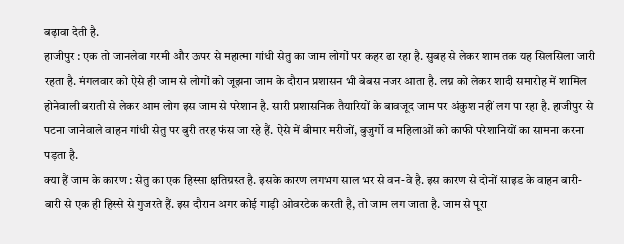बढ़ावा देती है.
हाजीपुर : एक तो जानलेवा गरमी और ऊपर से महात्मा गांधी सेतु का जाम लोगों पर कहर ढा रहा है. सुबह से लेकर शाम तक यह सिलसिला जारी रहता है. मंगलवार को ऐसे ही जाम से लोगों को जूझना जाम के दौरान प्रशासन भी बेबस नजर आता है. लग्न को लेकर शादी समारोह में शामिल होनेवाली बराती से लेकर आम लोग इस जाम से परेशान है. सारी प्रशासनिक तैयारियों के बावजूद जाम पर अंकुश नहीं लग पा रहा है. हाजीपुर से पटना जानेवाले वाहन गांधी सेतु पर बुरी तरह फंस जा रहे हैं. ऐसे में बीमार मरीजों, बुजुर्गो व महिलाओं को काफी परेशानियों का सामना करना पड़ता है.
क्या हैं जाम के कारण : सेतु का एक हिस्सा क्षतिग्रस्त है. इसके कारण लगभग साल भर से वन-वे है. इस कारण से दोनों साइड के वाहन बारी-बारी से एक ही हिस्से से गुजरते हैं. इस दौरान अगर कोई गाड़ी ओवरटेक करती है, तो जाम लग जाता है. जाम से पूरा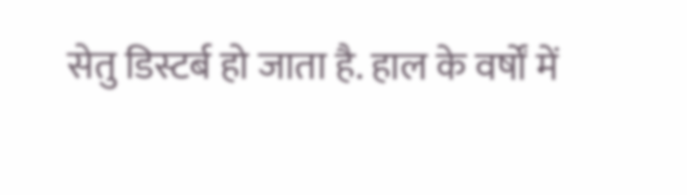सेतु डिस्टर्ब हो जाता है. हाल के वर्षों में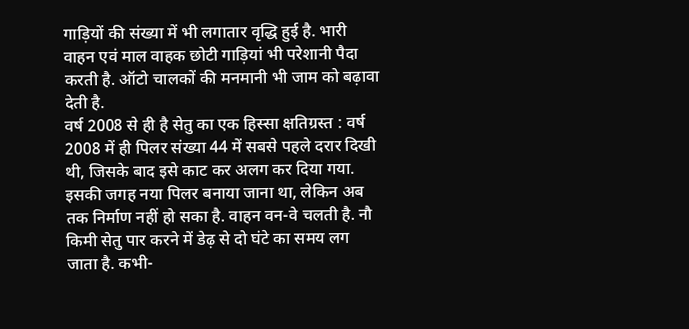गाड़ियों की संख्या में भी लगातार वृद्धि हुई है. भारी वाहन एवं माल वाहक छोटी गाड़ियां भी परेशानी पैदा करती है. ऑटो चालकों की मनमानी भी जाम को बढ़ावा देती है.
वर्ष 2008 से ही है सेतु का एक हिस्सा क्षतिग्रस्त : वर्ष 2008 में ही पिलर संख्या 44 में सबसे पहले दरार दिखी थी, जिसके बाद इसे काट कर अलग कर दिया गया. इसकी जगह नया पिलर बनाया जाना था, लेकिन अब तक निर्माण नहीं हो सका है. वाहन वन-वे चलती है. नौ किमी सेतु पार करने में डेढ़ से दो घंटे का समय लग जाता है. कभी-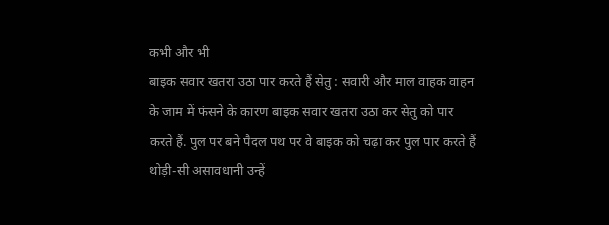कभी और भी
बाइक सवार खतरा उठा पार करते हैं सेतु : सवारी और माल वाहक वाहन के जाम में फंसने के कारण बाइक सवार खतरा उठा कर सेतु को पार करते हैं. पुल पर बने पैदल पथ पर वे बाइक को चढ़ा कर पुल पार करते हैं थोड़ी-सी असावधानी उन्हें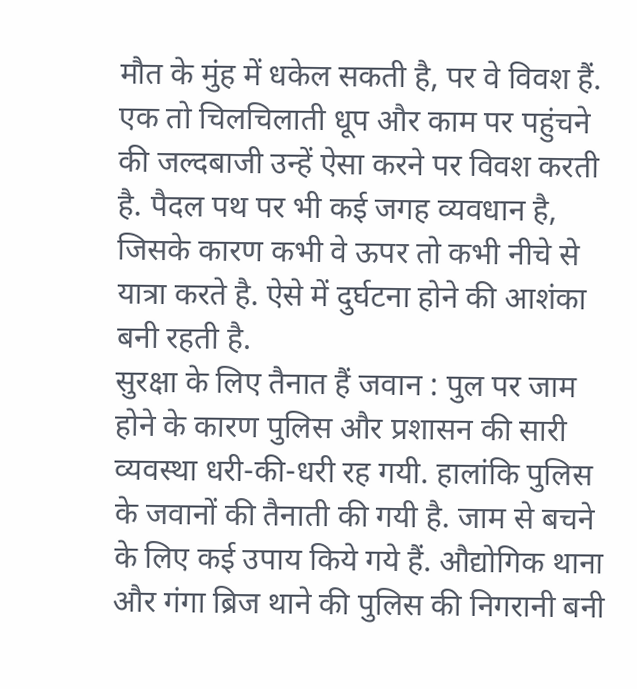मौत के मुंह में धकेल सकती है, पर वे विवश हैं. एक तो चिलचिलाती धूप और काम पर पहुंचने की जल्दबाजी उन्हें ऐसा करने पर विवश करती है. पैदल पथ पर भी कई जगह व्यवधान है, जिसके कारण कभी वे ऊपर तो कभी नीचे से यात्रा करते है. ऐसे में दुर्घटना होने की आशंका बनी रहती है.
सुरक्षा के लिए तैनात हैं जवान : पुल पर जाम होने के कारण पुलिस और प्रशासन की सारी व्यवस्था धरी-की-धरी रह गयी. हालांकि पुलिस के जवानों की तैनाती की गयी है. जाम से बचने के लिए कई उपाय किये गये हैं. औद्योगिक थाना और गंगा ब्रिज थाने की पुलिस की निगरानी बनी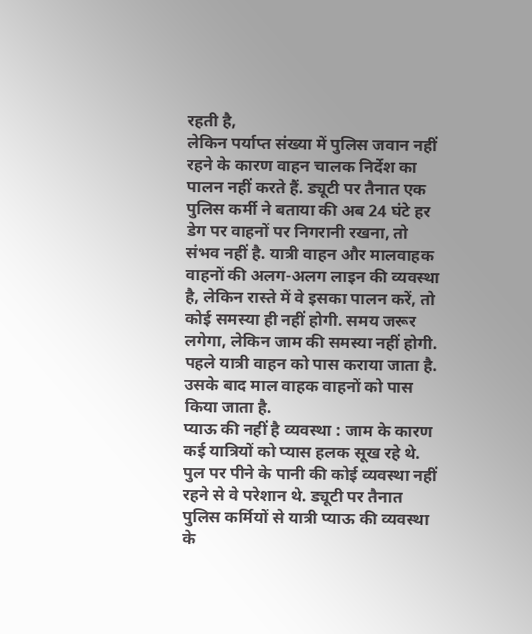रहती है,
लेकिन पर्याप्त संख्या में पुलिस जवान नहीं रहने के कारण वाहन चालक निर्देश का पालन नहीं करते हैं. ड्यूटी पर तैनात एक पुलिस कर्मी ने बताया की अब 24 घंटे हर डेग पर वाहनों पर निगरानी रखना, तो संभव नहीं है. यात्री वाहन और मालवाहक वाहनों की अलग-अलग लाइन की व्यवस्था है, लेकिन रास्ते में वे इसका पालन करें, तो कोई समस्या ही नहीं होगी. समय जरूर लगेगा, लेकिन जाम की समस्या नहीं होगी. पहले यात्री वाहन को पास कराया जाता है. उसके बाद माल वाहक वाहनों को पास किया जाता है.
प्याऊ की नहीं है व्यवस्था : जाम के कारण कई यात्रियों को प्यास हलक सूख रहे थे. पुल पर पीने के पानी की कोई व्यवस्था नहीं रहने से वे परेशान थे. ड्यूटी पर तैनात पुलिस कर्मियों से यात्री प्याऊ की व्यवस्था के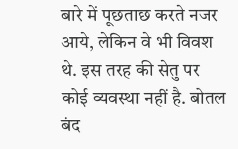बारे में पूछताछ करते नजर आये, लेकिन वे भी विवश थे. इस तरह की सेतु पर कोई व्यवस्था नहीं है. बोतल बंद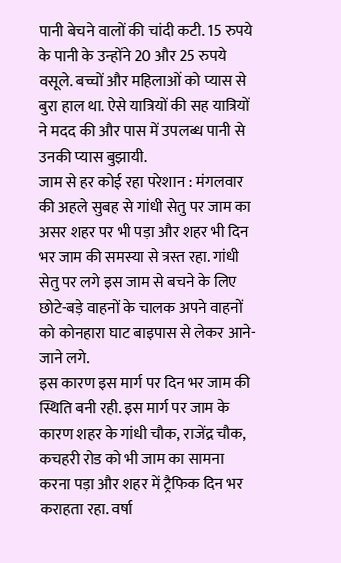पानी बेचने वालों की चांदी कटी. 15 रुपये के पानी के उन्होंने 20 और 25 रुपये वसूले. बच्चों और महिलाओं को प्यास से बुरा हाल था. ऐसे यात्रियों की सह यात्रियों ने मदद की और पास में उपलब्ध पानी से उनकी प्यास बुझायी.
जाम से हर कोई रहा परेशान : मंगलवार की अहले सुबह से गांधी सेतु पर जाम का असर शहर पर भी पड़ा और शहर भी दिन भर जाम की समस्या से त्रस्त रहा. गांधी सेतु पर लगे इस जाम से बचने के लिए छोटे-बड़े वाहनों के चालक अपने वाहनों को कोनहारा घाट बाइपास से लेकर आने-जाने लगे.
इस कारण इस मार्ग पर दिन भर जाम की स्थिति बनी रही. इस मार्ग पर जाम के कारण शहर के गांधी चौक, राजेंद्र चौक, कचहरी रोड को भी जाम का सामना करना पड़ा और शहर में ट्रैफिक दिन भर कराहता रहा. वर्षा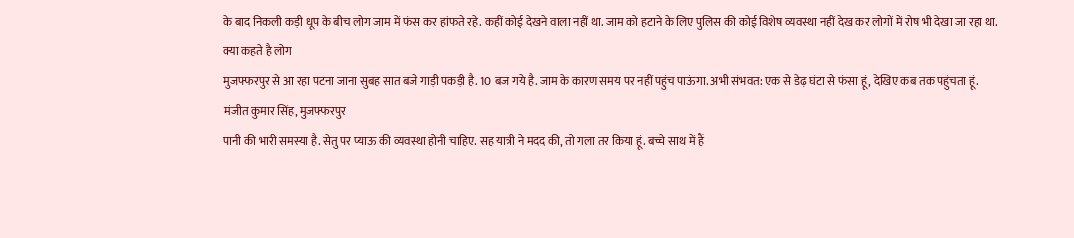के बाद निकली कड़ी धूप के बीच लोग जाम में फंस कर हांफते रहे. कहीं कोई देखने वाला नहीं था. जाम को हटाने के लिए पुलिस की कोई विशेष व्यवस्था नहीं देख कर लोगों में रोष भी देखा जा रहा था.
क्या कहते है लोग
मुजफ्फरपुर से आ रहा पटना जाना सुबह सात बजे गाड़ी पकड़ी है. 10 बज गये है. जाम के कारण समय पर नहीं पहुंच पाऊंगा. अभी संभवत: एक से डेढ़ घंटा से फंसा हूं, देखिए कब तक पहुंचता हूं.
मंजीत कुमार सिंह, मुजफ्फरपुर
पानी की भारी समस्या है. सेतु पर प्याऊ की व्यवस्था होनी चाहिए. सह यात्री ने मदद की, तो गला तर किया हूं. बच्चे साथ में हैं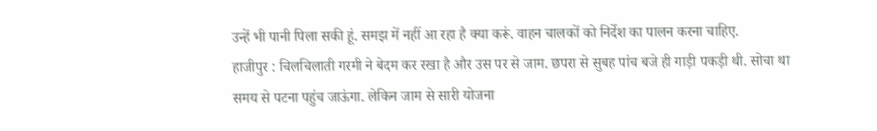उन्हें भी पानी पिला सकी हूं. समझ में नहीं आ रहा है क्या करूं. वाहन चालकों को निर्देश का पालन करना चाहिए.
हाजीपुर : चिलचिलाती गरमी ने बेदम कर रखा है और उस पर से जाम. छपरा से सुबह पांच बजे ही गाड़ी पकड़ी थी. सोचा था समय से पटना पहुंच जाऊंगा. लेकिन जाम से सारी योजना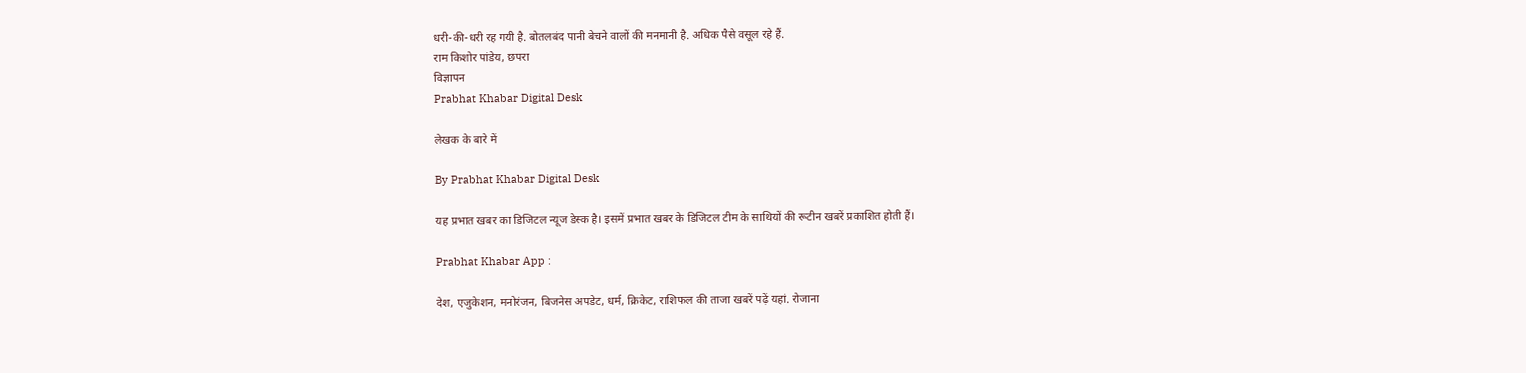धरी-की-धरी रह गयी है. बोतलबंद पानी बेचने वालों की मनमानी है. अधिक पैसे वसूल रहे हैं.
राम किशोर पांडेय, छपरा
विज्ञापन
Prabhat Khabar Digital Desk

लेखक के बारे में

By Prabhat Khabar Digital Desk

यह प्रभात खबर का डिजिटल न्यूज डेस्क है। इसमें प्रभात खबर के डिजिटल टीम के साथियों की रूटीन खबरें प्रकाशित होती हैं।

Prabhat Khabar App :

देश, एजुकेशन, मनोरंजन, बिजनेस अपडेट, धर्म, क्रिकेट, राशिफल की ताजा खबरें पढ़ें यहां. रोजाना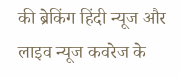की ब्रेकिंग हिंदी न्यूज और लाइव न्यूज कवरेज के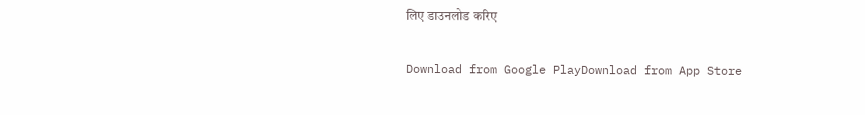लिए डाउनलोड करिए

Download from Google PlayDownload from App Store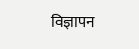विज्ञापन